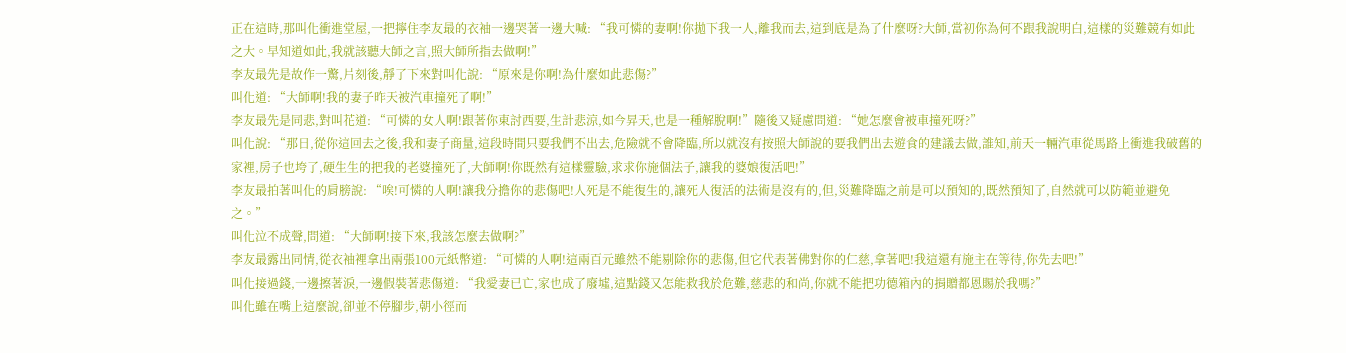正在這時,那叫化衝進堂屋,一把擰住李友最的衣袖一邊哭著一邊大喊: “我可憐的妻啊!你拋下我一人,離我而去,這到底是為了什麼呀?大師,當初你為何不跟我說明白,這樣的災難競有如此之大。早知道如此,我就該聽大師之言,照大師所指去做啊!”
李友最先是故作一驚,片刻後,靜了下來對叫化說: “原來是你啊!為什麼如此悲傷?”
叫化道: “大師啊!我的妻子昨天被汽車撞死了啊!”
李友最先是同悲,對叫花道: “可憐的女人啊!跟著你東討西要,生計悲涼,如今昇天,也是一種解脫啊!”隨後又疑慮問道: “她怎麼會被車撞死呀?”
叫化說: “那日,從你這回去之後,我和妻子商量,這段時間只要我們不出去,危險就不會降臨,所以就沒有按照大師說的要我們出去遊食的建議去做,誰知,前天一輛汽車從馬路上衝進我破舊的家裡,房子也垮了,硬生生的把我的老婆撞死了,大師啊!你既然有這樣靈驗,求求你施個法子,讓我的婆娘復活吧!”
李友最拍著叫化的肩膀說: “唉!可憐的人啊!讓我分擔你的悲傷吧!人死是不能復生的,讓死人復活的法術是沒有的,但,災難降臨之前是可以預知的,既然預知了,自然就可以防範並避免之。”
叫化泣不成聲,問道: “大師啊!接下來,我該怎麼去做啊?”
李友最露出同情,從衣袖裡拿出兩張100元紙幣道: “可憐的人啊!這兩百元雖然不能剔除你的悲傷,但它代表著佛對你的仁慈,拿著吧!我這還有施主在等待,你先去吧!”
叫化接過錢,一邊擦著淚,一邊假裝著悲傷道: “我愛妻已亡,家也成了廢墟,這點錢又怎能救我於危難,慈悲的和尚,你就不能把功德箱內的捐贈都恩賜於我嗎?”
叫化雖在嘴上這麼說,卻並不停腳步,朝小徑而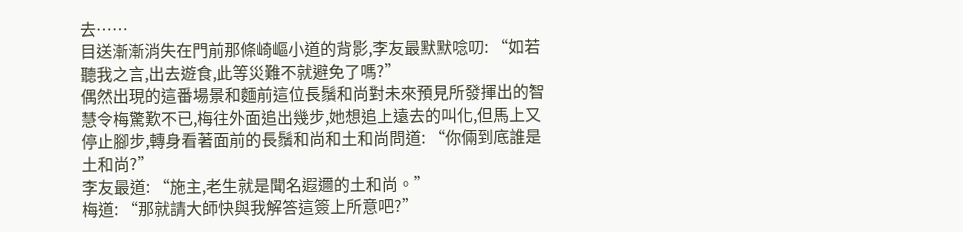去……
目送漸漸消失在門前那條崎嶇小道的背影,李友最默默唸叨: “如若聽我之言,出去遊食,此等災難不就避免了嗎?”
偶然出現的這番場景和麵前這位長鬚和尚對未來預見所發揮出的智慧令梅驚歎不已,梅往外面追出幾步,她想追上遠去的叫化,但馬上又停止腳步,轉身看著面前的長鬚和尚和土和尚問道: “你倆到底誰是土和尚?”
李友最道: “施主,老生就是聞名遐邇的土和尚。”
梅道: “那就請大師快與我解答這簽上所意吧?”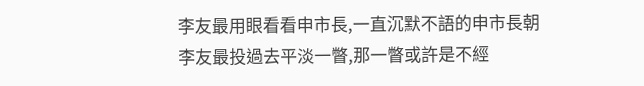李友最用眼看看申市長,一直沉默不語的申市長朝李友最投過去平淡一瞥,那一瞥或許是不經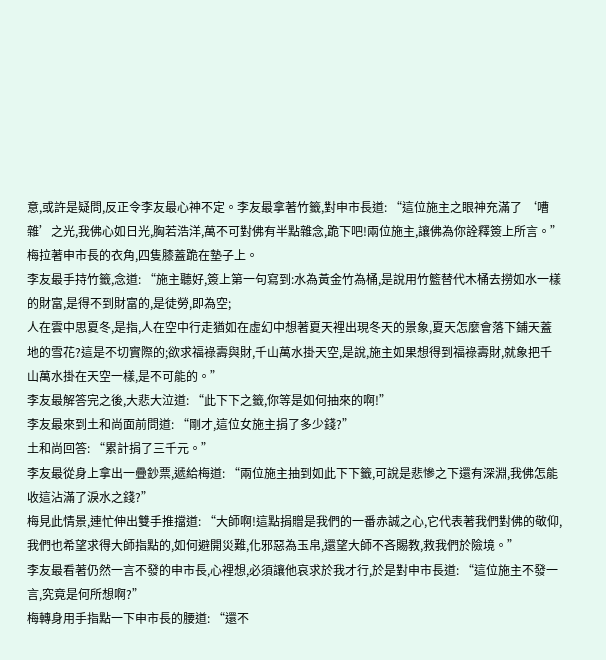意,或許是疑問,反正令李友最心神不定。李友最拿著竹籤,對申市長道: “這位施主之眼神充滿了 ‘嘈雜’之光,我佛心如日光,胸若浩洋,萬不可對佛有半點雜念,跪下吧!兩位施主,讓佛為你詮釋簽上所言。”
梅拉著申市長的衣角,四隻膝蓋跪在墊子上。
李友最手持竹籤,念道: “施主聽好,簽上第一句寫到:水為黃金竹為桶,是說用竹籃替代木桶去撈如水一樣的財富,是得不到財富的,是徒勞,即為空;
人在雲中思夏冬,是指,人在空中行走猶如在虛幻中想著夏天裡出現冬天的景象,夏天怎麼會落下鋪天蓋地的雪花?這是不切實際的;欲求福祿壽與財,千山萬水掛天空,是說,施主如果想得到福祿壽財,就象把千山萬水掛在天空一樣,是不可能的。”
李友最解答完之後,大悲大泣道: “此下下之籤,你等是如何抽來的啊!”
李友最來到土和尚面前問道: “剛才,這位女施主捐了多少錢?”
土和尚回答: “累計捐了三千元。”
李友最從身上拿出一疊鈔票,遞給梅道: “兩位施主抽到如此下下籤,可說是悲慘之下還有深淵,我佛怎能收這沾滿了淚水之錢?”
梅見此情景,連忙伸出雙手推擋道: “大師啊!這點捐贈是我們的一番赤誠之心,它代表著我們對佛的敬仰,我們也希望求得大師指點的,如何避開災難,化邪惡為玉帛,還望大師不吝賜教,救我們於險境。”
李友最看著仍然一言不發的申市長,心裡想,必須讓他哀求於我才行,於是對申市長道: “這位施主不發一言,究竟是何所想啊?”
梅轉身用手指點一下申市長的腰道: “還不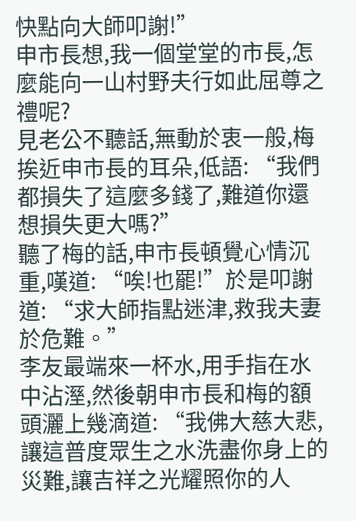快點向大師叩謝!”
申市長想,我一個堂堂的市長,怎麼能向一山村野夫行如此屈尊之禮呢?
見老公不聽話,無動於衷一般,梅挨近申市長的耳朵,低語: “我們都損失了這麼多錢了,難道你還想損失更大嗎?”
聽了梅的話,申市長頓覺心情沉重,嘆道: “唉!也罷!”於是叩謝道: “求大師指點迷津,救我夫妻於危難。”
李友最端來一杯水,用手指在水中沾溼,然後朝申市長和梅的額頭灑上幾滴道: “我佛大慈大悲,讓這普度眾生之水洗盡你身上的災難,讓吉祥之光耀照你的人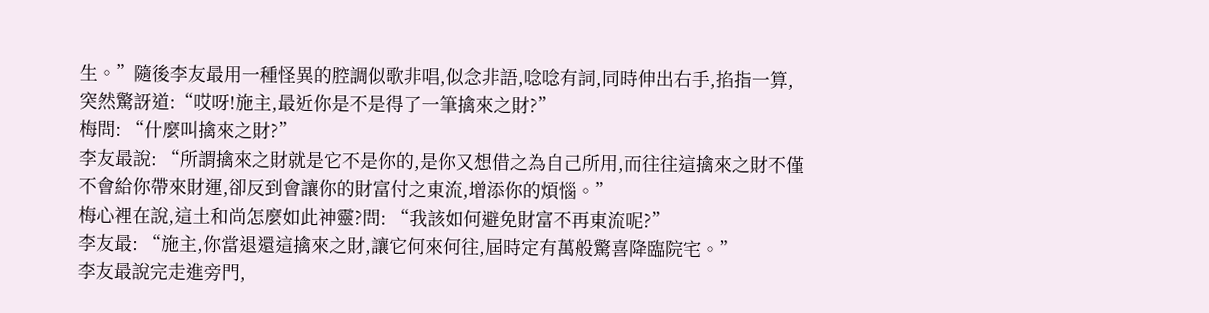生。”隨後李友最用一種怪異的腔調似歌非唱,似念非語,唸唸有詞,同時伸出右手,掐指一算,突然驚訝道:“哎呀!施主,最近你是不是得了一筆擒來之財?”
梅問: “什麼叫擒來之財?”
李友最說: “所謂擒來之財就是它不是你的,是你又想借之為自己所用,而往往這擒來之財不僅不會給你帶來財運,卻反到會讓你的財富付之東流,增添你的煩惱。”
梅心裡在說,這土和尚怎麼如此神靈?問: “我該如何避免財富不再東流呢?”
李友最: “施主,你當退還這擒來之財,讓它何來何往,屆時定有萬般驚喜降臨院宅。”
李友最說完走進旁門,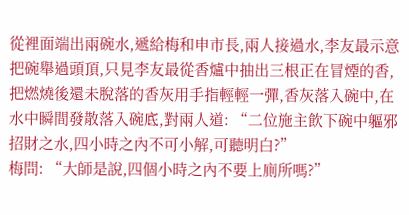從裡面端出兩碗水,遞給梅和申市長,兩人接過水,李友最示意把碗舉過頭頂,只見李友最從香爐中抽出三根正在冒煙的香,把燃燒後還未脫落的香灰用手指輕輕一彈,香灰落入碗中,在水中瞬間發散落入碗底,對兩人道: “二位施主飲下碗中軀邪招財之水,四小時之內不可小解,可聽明白?”
梅問: “大師是說,四個小時之內不要上廁所嗎?”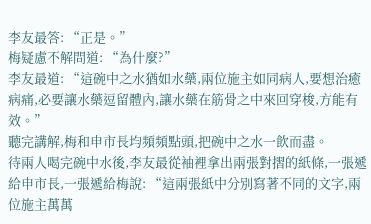李友最答: “正是。”
梅疑慮不解問道: “為什麼?”
李友最道: “這碗中之水猶如水藥,兩位施主如同病人,要想治癒病痛,必要讓水藥逗留體內,讓水藥在筋骨之中來回穿梭,方能有效。”
聽完講解,梅和申市長均頻頻點頭,把碗中之水一飲而盡。
待兩人喝完碗中水後,李友最從袖裡拿出兩張對摺的紙條,一張遞給申市長,一張遞給梅說: “這兩張紙中分別寫著不同的文字,兩位施主萬萬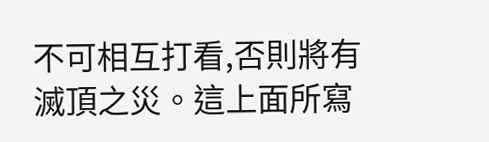不可相互打看,否則將有滅頂之災。這上面所寫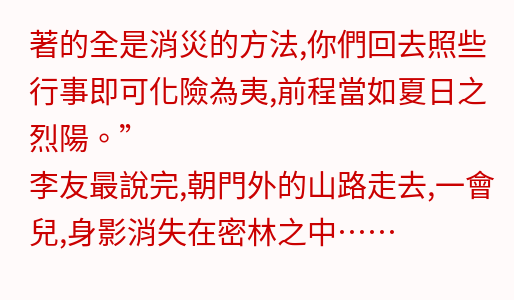著的全是消災的方法,你們回去照些行事即可化險為夷,前程當如夏日之烈陽。”
李友最說完,朝門外的山路走去,一會兒,身影消失在密林之中……